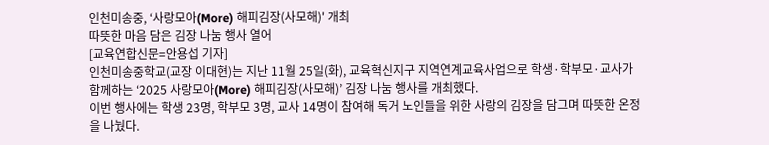인천미송중, ‘사랑모아(More) 해피김장(사모해)' 개최
따뜻한 마음 담은 김장 나눔 행사 열어
[교육연합신문=안용섭 기자]
인천미송중학교(교장 이대현)는 지난 11월 25일(화), 교육혁신지구 지역연계교육사업으로 학생·학부모·교사가 함께하는 ‘2025 사랑모아(More) 해피김장(사모해)’ 김장 나눔 행사를 개최했다.
이번 행사에는 학생 23명, 학부모 3명, 교사 14명이 참여해 독거 노인들을 위한 사랑의 김장을 담그며 따뜻한 온정을 나눴다.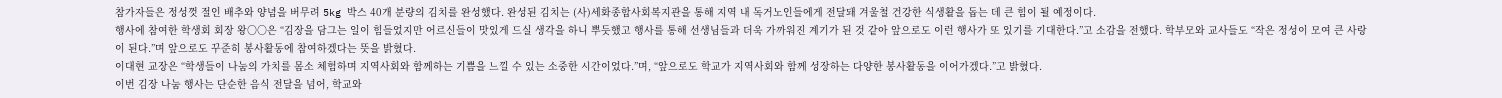참가자들은 정성껏 절인 배추와 양념을 버무려 5kg 박스 40개 분량의 김치를 완성했다. 완성된 김치는 (사)세화종합사회복지관을 통해 지역 내 독거노인들에게 전달돼 겨울철 건강한 식생활을 돕는 데 큰 힘이 될 예정이다.
행사에 참여한 학생회 회장 왕○○은 “김장을 담그는 일이 힘들었지만 어르신들이 맛있게 드실 생각을 하니 뿌듯했고 행사를 통해 선생님들과 더욱 가까워진 계기가 된 것 같아 앞으로도 이런 행사가 또 있기를 기대한다.”고 소감을 전했다. 학부모와 교사들도 “작은 정성이 모여 큰 사랑이 된다.”며 앞으로도 꾸준히 봉사활동에 참여하겠다는 뜻을 밝혔다.
이대현 교장은 “학생들이 나눔의 가치를 몸소 체험하며 지역사회와 함께하는 기쁨을 느낄 수 있는 소중한 시간이었다.”며, “앞으로도 학교가 지역사회와 함께 성장하는 다양한 봉사활동을 이어가겠다.”고 밝혔다.
이번 김장 나눔 행사는 단순한 음식 전달을 넘어, 학교와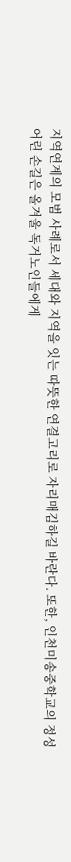지역연계의 모범 사례로서 세대와 지역을 잇는 따뜻한 연결고리로 자리매김하길 바란다. 또한, 인천미송중학교의 정성 어린 손길은 올겨울 독거노인들에게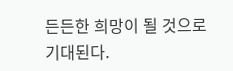든든한 희망이 될 것으로 기대된다.